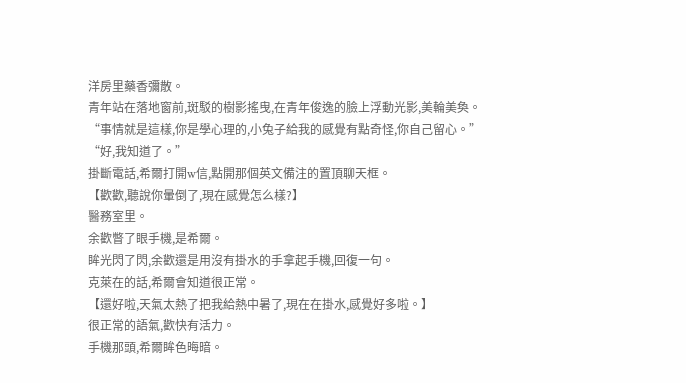洋房里藥香彌散。
青年站在落地窗前,斑駁的樹影搖曳,在青年俊逸的臉上浮動光影,美輪美奐。
“事情就是這樣,你是學心理的,小兔子給我的感覺有點奇怪,你自己留心。”
“好,我知道了。”
掛斷電話,希爾打開w信,點開那個英文備注的置頂聊天框。
【歡歡,聽說你暈倒了,現在感覺怎么樣?】
醫務室里。
余歡瞥了眼手機,是希爾。
眸光閃了閃,余歡還是用沒有掛水的手拿起手機,回復一句。
克萊在的話,希爾會知道很正常。
【還好啦,天氣太熱了把我給熱中暑了,現在在掛水,感覺好多啦。】
很正常的語氣,歡快有活力。
手機那頭,希爾眸色晦暗。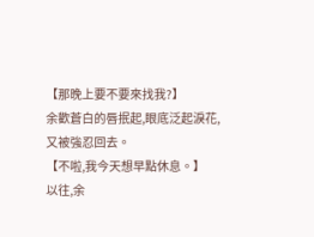【那晚上要不要來找我?】
余歡蒼白的唇抿起,眼底泛起淚花,又被強忍回去。
【不啦,我今天想早點休息。】
以往,余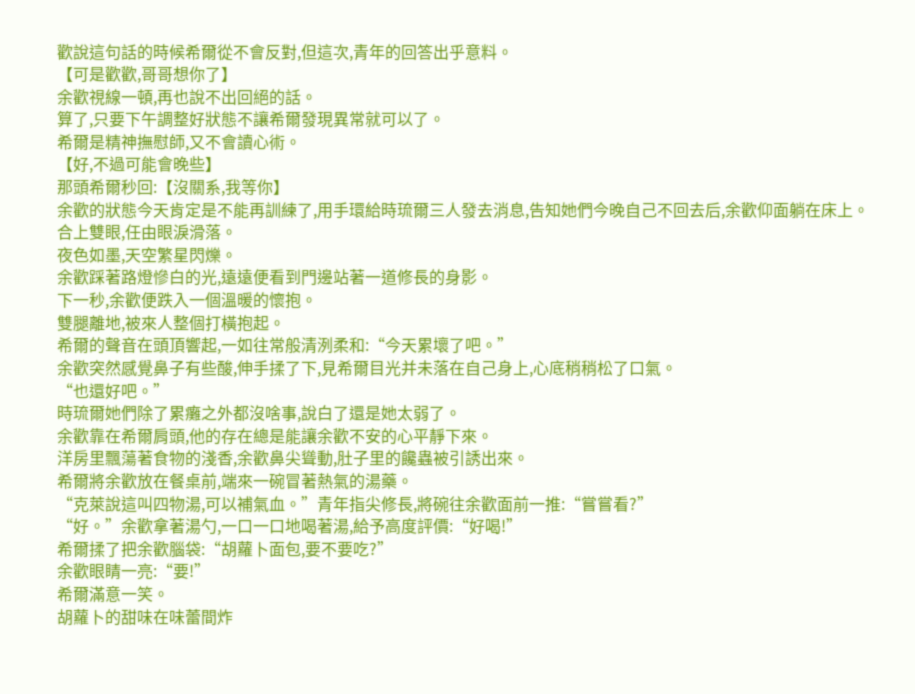歡說這句話的時候希爾從不會反對,但這次,青年的回答出乎意料。
【可是歡歡,哥哥想你了】
余歡視線一頓,再也說不出回絕的話。
算了,只要下午調整好狀態不讓希爾發現異常就可以了。
希爾是精神撫慰師,又不會讀心術。
【好,不過可能會晚些】
那頭希爾秒回:【沒關系,我等你】
余歡的狀態今天肯定是不能再訓練了,用手環給時琉爾三人發去消息,告知她們今晚自己不回去后,余歡仰面躺在床上。
合上雙眼,任由眼淚滑落。
夜色如墨,天空繁星閃爍。
余歡踩著路燈慘白的光,遠遠便看到門邊站著一道修長的身影。
下一秒,余歡便跌入一個溫暖的懷抱。
雙腿離地,被來人整個打橫抱起。
希爾的聲音在頭頂響起,一如往常般清洌柔和:“今天累壞了吧。”
余歡突然感覺鼻子有些酸,伸手揉了下,見希爾目光并未落在自己身上,心底稍稍松了口氣。
“也還好吧。”
時琉爾她們除了累癱之外都沒啥事,說白了還是她太弱了。
余歡靠在希爾肩頭,他的存在總是能讓余歡不安的心平靜下來。
洋房里飄蕩著食物的淺香,余歡鼻尖聳動,肚子里的饞蟲被引誘出來。
希爾將余歡放在餐桌前,端來一碗冒著熱氣的湯藥。
“克萊說這叫四物湯,可以補氣血。”青年指尖修長,將碗往余歡面前一推:“嘗嘗看?”
“好。”余歡拿著湯勺,一口一口地喝著湯,給予高度評價:“好喝!”
希爾揉了把余歡腦袋:“胡蘿卜面包,要不要吃?”
余歡眼睛一亮:“要!”
希爾滿意一笑。
胡蘿卜的甜味在味蕾間炸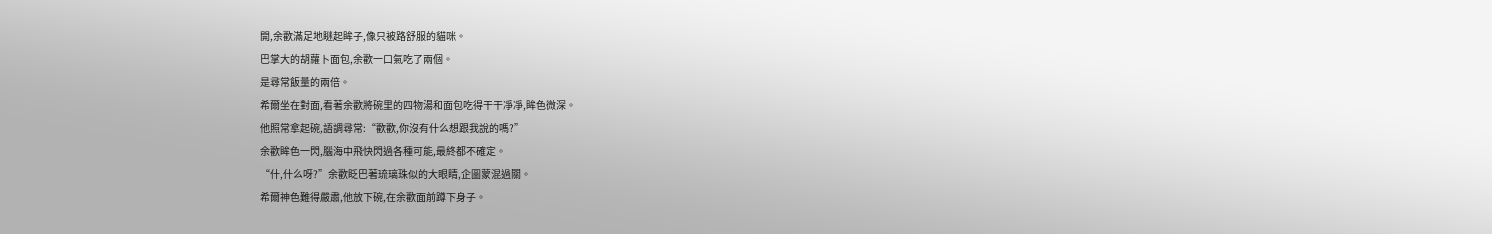開,余歡滿足地瞇起眸子,像只被路舒服的貓咪。
巴掌大的胡蘿卜面包,余歡一口氣吃了兩個。
是尋常飯量的兩倍。
希爾坐在對面,看著余歡將碗里的四物湯和面包吃得干干凈凈,眸色微深。
他照常拿起碗,語調尋常:“歡歡,你沒有什么想跟我說的嗎?”
余歡眸色一閃,腦海中飛快閃過各種可能,最終都不確定。
“什,什么呀?”余歡眨巴著琉璃珠似的大眼睛,企圖蒙混過關。
希爾神色難得嚴肅,他放下碗,在余歡面前蹲下身子。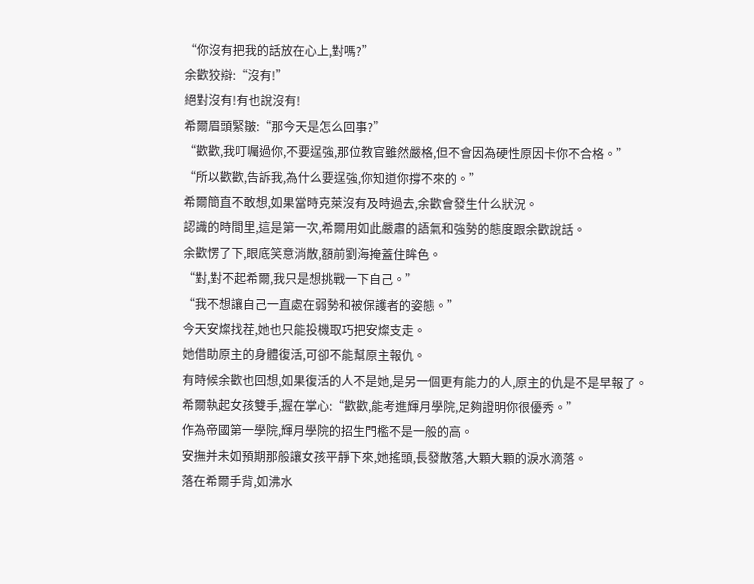“你沒有把我的話放在心上,對嗎?”
余歡狡辯:“沒有!”
絕對沒有!有也說沒有!
希爾眉頭緊皺:“那今天是怎么回事?”
“歡歡,我叮囑過你,不要逞強,那位教官雖然嚴格,但不會因為硬性原因卡你不合格。”
“所以歡歡,告訴我,為什么要逞強,你知道你撐不來的。”
希爾簡直不敢想,如果當時克萊沒有及時過去,余歡會發生什么狀況。
認識的時間里,這是第一次,希爾用如此嚴肅的語氣和強勢的態度跟余歡說話。
余歡愣了下,眼底笑意消散,額前劉海掩蓋住眸色。
“對,對不起希爾,我只是想挑戰一下自己。”
“我不想讓自己一直處在弱勢和被保護者的姿態。”
今天安燦找茬,她也只能投機取巧把安燦支走。
她借助原主的身體復活,可卻不能幫原主報仇。
有時候余歡也回想,如果復活的人不是她,是另一個更有能力的人,原主的仇是不是早報了。
希爾執起女孩雙手,握在掌心:“歡歡,能考進輝月學院,足夠證明你很優秀。”
作為帝國第一學院,輝月學院的招生門檻不是一般的高。
安撫并未如預期那般讓女孩平靜下來,她搖頭,長發散落,大顆大顆的淚水滴落。
落在希爾手背,如沸水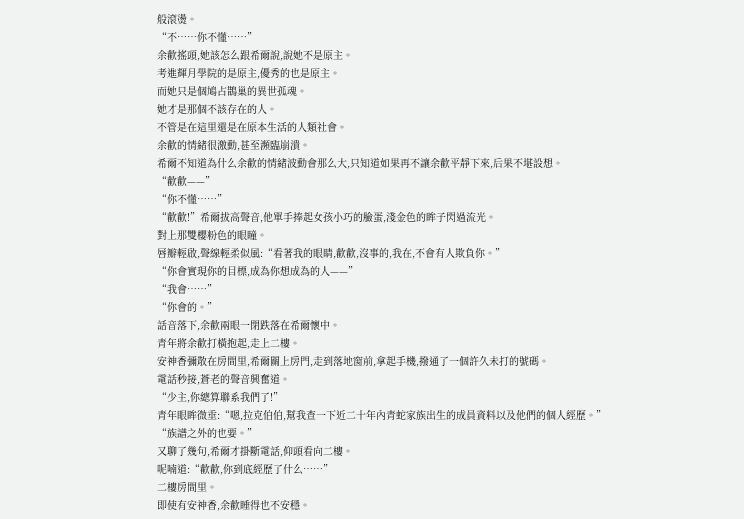般滾燙。
“不……你不懂……”
余歡搖頭,她該怎么跟希爾說,說她不是原主。
考進輝月學院的是原主,優秀的也是原主。
而她只是個鳩占鵲巢的異世孤魂。
她才是那個不該存在的人。
不管是在這里還是在原本生活的人類社會。
余歡的情緒很激動,甚至瀕臨崩潰。
希爾不知道為什么余歡的情緒波動會那么大,只知道如果再不讓余歡平靜下來,后果不堪設想。
“歡歡——”
“你不懂……”
“歡歡!”希爾拔高聲音,他單手捧起女孩小巧的臉蛋,淺金色的眸子閃過流光。
對上那雙櫻粉色的眼瞳。
唇瓣輕啟,聲線輕柔似風:“看著我的眼睛,歡歡,沒事的,我在,不會有人欺負你。”
“你會實現你的目標,成為你想成為的人——”
“我會……”
“你會的。”
話音落下,余歡兩眼一閉跌落在希爾懷中。
青年將余歡打橫抱起,走上二樓。
安神香彌散在房間里,希爾關上房門,走到落地窗前,拿起手機,撥通了一個許久未打的號碼。
電話秒接,蒼老的聲音興奮道。
“少主,你總算聯系我們了!”
青年眼眸微垂:“嗯,拉克伯伯,幫我查一下近二十年內青蛇家族出生的成員資料以及他們的個人經歷。”
“族譜之外的也要。”
又聊了幾句,希爾才掛斷電話,仰頭看向二樓。
呢喃道:“歡歡,你到底經歷了什么……”
二樓房間里。
即使有安神香,余歡睡得也不安穩。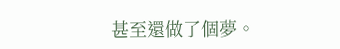甚至還做了個夢。